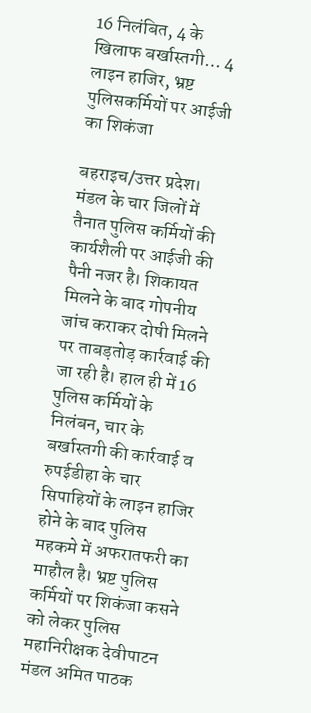16 निलंबित, 4 के खिलाफ बर्खास्तगी… 4 लाइन हाजिर, भ्रष्ट पुलिसकर्मियों पर आईजी का शिकंजा

बहराइच/उत्तर प्रदेश। मंडल के चार जिलों में तैनात पुलिस कर्मियों की कार्यशैली पर आईजी की पैनी नजर है। शिकायत मिलने के बाद गोपनीय जांच कराकर दोषी मिलने पर ताबड़तोड़ कार्रवाई की जा रही है। हाल ही में 16 पुलिस कर्मियों के निलंबन, चार के बर्खास्तगी की कार्रवाई व रुपईडीहा के चार सिपाहियों के लाइन हाजिर होने के बाद पुलिस महकमे में अफरातफरी का माहौल है। भ्रष्ट पुलिस कर्मियों पर शिकंजा कसने को लेकर पुलिस महानिरीक्षक देवीपाटन मंडल अमित पाठक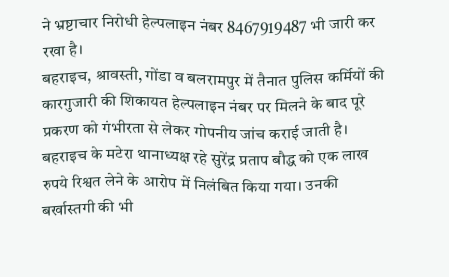ने भ्रष्टाचार निरोधी हेल्पलाइन नंबर 8467919487 भी जारी कर रखा है।
बहराइच, श्रावस्ती, गोंडा व बलरामपुर में तैनात पुलिस कर्मियों की कारगुजारी की शिकायत हेल्पलाइन नंबर पर मिलने के बाद पूरे प्रकरण को गंभीरता से लेकर गोपनीय जांच कराई जाती है। बहराइच के मटेरा थानाध्यक्ष रहे सुरेंद्र प्रताप बौद्ध को एक लाख रुपये रिश्वत लेने के आरोप में निलंबित किया गया। उनकी बर्खास्तगी की भी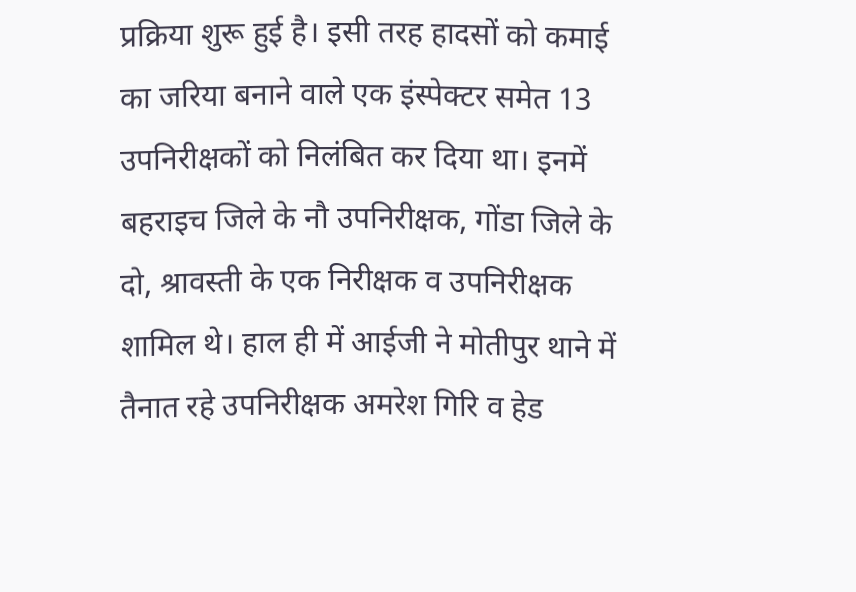प्रक्रिया शुरू हुई है। इसी तरह हादसों को कमाई का जरिया बनाने वाले एक इंस्पेक्टर समेत 13 उपनिरीक्षकों को निलंबित कर दिया था। इनमें बहराइच जिले के नौ उपनिरीक्षक, गोंडा जिले के दो, श्रावस्ती के एक निरीक्षक व उपनिरीक्षक शामिल थे। हाल ही में आईजी ने मोतीपुर थाने में तैनात रहे उपनिरीक्षक अमरेश गिरि व हेड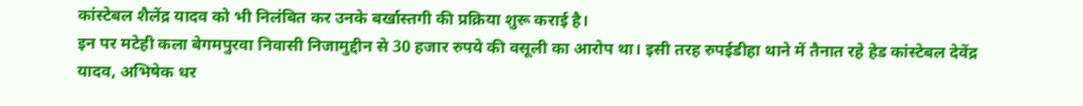कांस्टेबल शैलेंद्र यादव को भी निलंबित कर उनके बर्खास्तगी की प्रक्रिया शुरू कराई है।
इन पर मटेही कला बेगमपुरवा निवासी निजामुद्दीन से 30 हजार रुपये की वसूली का आरोप था। इसी तरह रुपईडीहा थाने में तैनात रहे हेड कांस्टेबल देवेंद्र यादव, अभिषेक धर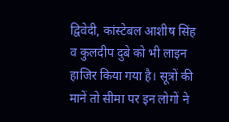द्विवेदी, कांस्टेबल आशीष सिंह व कुलदीप दुबे को भी लाइन हाजिर किया गया है। सूत्रों की मानें तो सीमा पर इन लोगों ने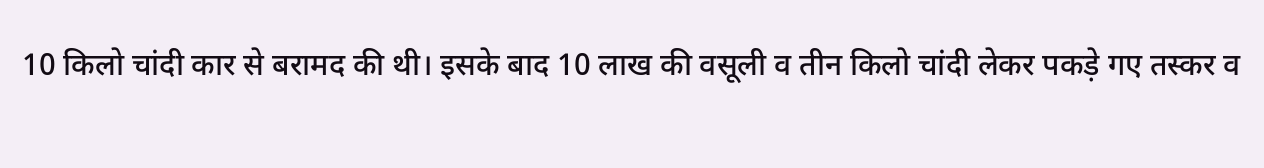10 किलो चांदी कार से बरामद की थी। इसके बाद 10 लाख की वसूली व तीन किलो चांदी लेकर पकड़े गए तस्कर व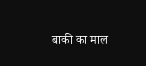बाकी का माल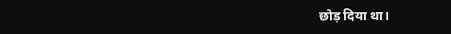छोड़ दिया था।